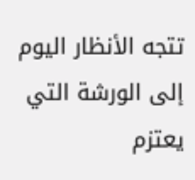تتجه الأنظار اليوم إلى الورشة التي يعتزم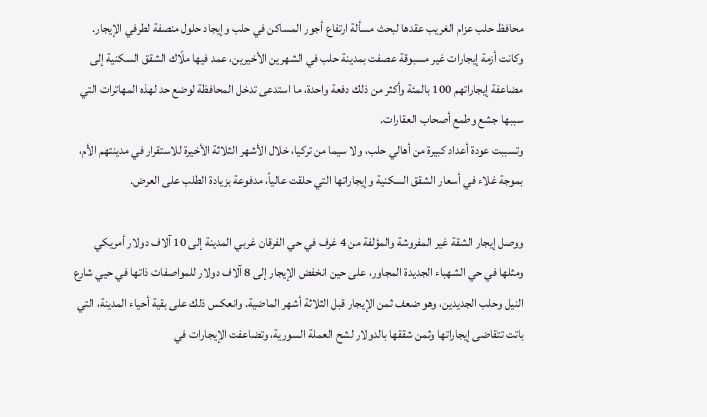محافظ حلب عزام الغريب عقدها لبحث مسألة ارتفاع أجور المساكن في حلب وإيجاد حلول منصفة لطرفي الإيجار.
وكانت أزمة إيجارات غير مسبوقة عصفت بمدينة حلب في الشهرين الأخيرين، عمد فيها ملّاك الشقق السكنية إلى مضاعفة إيجاراتهم 100 بالمئة وأكثر من ذلك دفعة واحدة، ما استدعى تدخل المحافظة لوضع حد لهذه المهاترات التي سببها جشع وطمع أصحاب العقارات.
وتسببت عودة أعداد كبيرة من أهالي حلب، ولا سيما من تركيا، خلال الأشهر الثلاثة الأخيرة للاستقرار في مدينتهم الأم، بموجة غلاء في أسعار الشقق السكنية وإيجاراتها التي حلقت عالياً، مدفوعة بزيادة الطلب على العرض.

ووصل إيجار الشقة غير المفروشة والمؤلفة من 4 غرف في حي الفرقان غربي المدينة إلى 10 آلاف دولار أمريكي ومثلها في حي الشهباء الجديدة المجاور، على حين انخفض الإيجار إلى 8 آلاف دولار للمواصفات ذاتها في حيي شارع النيل وحلب الجديدين، وهو ضعف ثمن الإيجار قبل الثلاثة أشهر الماضية. وانعكس ذلك على بقية أحياء المدينة، التي باتت تتقاضى إيجاراتها وثمن شققها بالدولار لشح العملة السورية، وتضاعفت الإيجارات في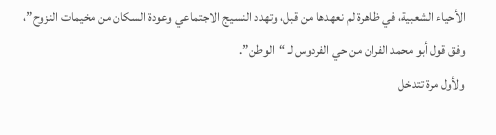الأحياء الشعبية، في ظاهرة لم نعهدها من قبل، وتهدد النسيج الاجتماعي وعودة السكان من مخيمات النزوح”، وفق قول أبو محمد الفران من حي الفردوس لـ “الوطن”.
ولأول مرة تتدخل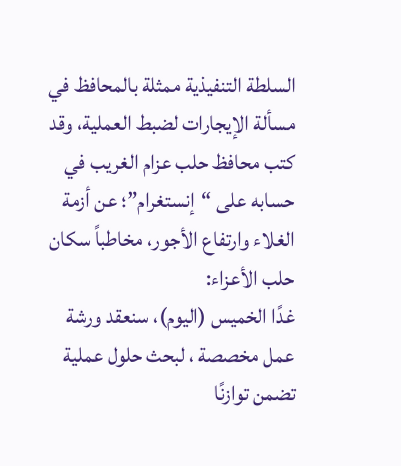السلطة التنفيذية ممثلة بالمحافظ في مسألة الإيجارات لضبط العملية، وقد كتب محافظ حلب عزام الغريب في حسابه على “إنستغرام”؛ عن أزمة الغلاء وارتفاع الأجور، مخاطباً سكان حلب الأعزاء:
غدًا الخميس (اليوم)، سنعقد ورشة عمل مخصصة ، لبحث حلول عملية تضمن توازنًا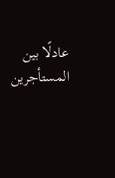عادلًا بين المستأجرين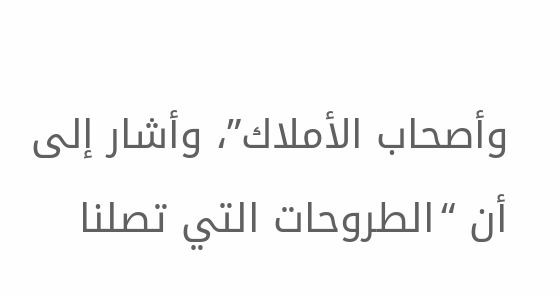وأصحاب الأملاك”، وأشار إلى أن “الطروحات التي تصلنا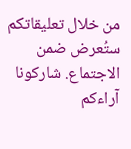من خلال تعليقاتكم ستُعرض ضمن الاجتماع. شاركونا آراءكم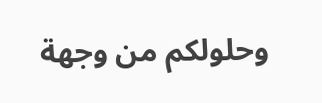وحلولكم من وجهة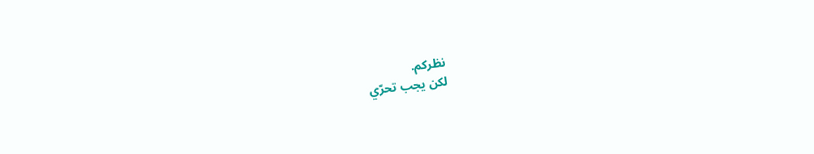نظركم.
لكن يجب تحرّي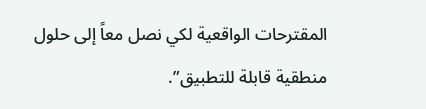المقترحات الواقعية لكي نصل معاً إلى حلول منطقية قابلة للتطبيق”.